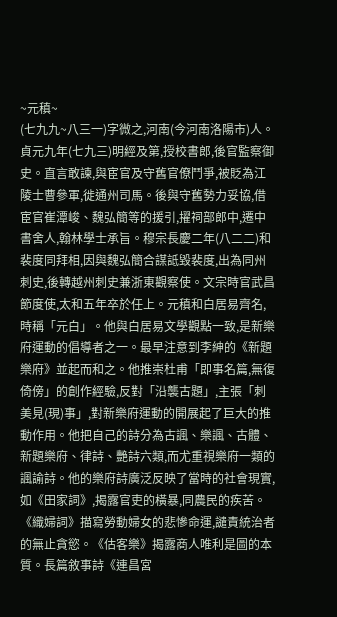~元稹~
(七九九~八三一)字微之,河南(今河南洛陽市)人。貞元九年(七九三)明經及第,授校書郎,後官監察御史。直言敢諫,與宦官及守舊官僚鬥爭,被貶為江陵士曹參軍,徙通州司馬。後與守舊勢力妥協,借宦官崔潭峻、魏弘簡等的援引,擢祠部郎中,遷中書舍人,翰林學士承旨。穆宗長慶二年(八二二)和裴度同拜相,因與魏弘簡合謀詆毀裴度,出為同州刺史,後轉越州刺史兼浙東觀察使。文宗時官武昌節度使,太和五年卒於任上。元稹和白居易齊名,時稱「元白」。他與白居易文學觀點一致,是新樂府運動的倡導者之一。最早注意到李紳的《新題樂府》並起而和之。他推崇杜甫「即事名篇,無復倚傍」的創作經驗,反對「沿襲古題」,主張「刺美見(現)事」,對新樂府運動的開展起了巨大的推動作用。他把自己的詩分為古諷、樂諷、古體、新題樂府、律詩、艷詩六類,而尤重視樂府一類的諷諭詩。他的樂府詩廣泛反映了當時的社會現實,如《田家詞》,揭露官吏的橫暴,同農民的疾苦。《織婦詞》描寫勞動婦女的悲慘命運,譴責統治者的無止貪慾。《估客樂》揭露商人唯利是圖的本質。長篇敘事詩《連昌宮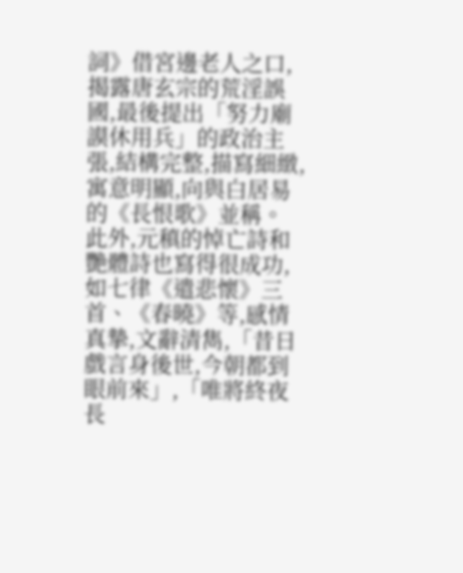詞》借宮邊老人之口,揭露唐玄宗的荒淫誤國,最後提出「努力廟謨休用兵」的政治主張,結構完整,描寫細緻,寓意明顯,向與白居易的《長恨歌》並稱。此外,元稹的悼亡詩和艷體詩也寫得很成功,如七律《遣悲懷》三首、《春曉》等,感情真摯,文辭清雋,「昔日戲言身後世,今朝都到眼前來」,「唯將終夜長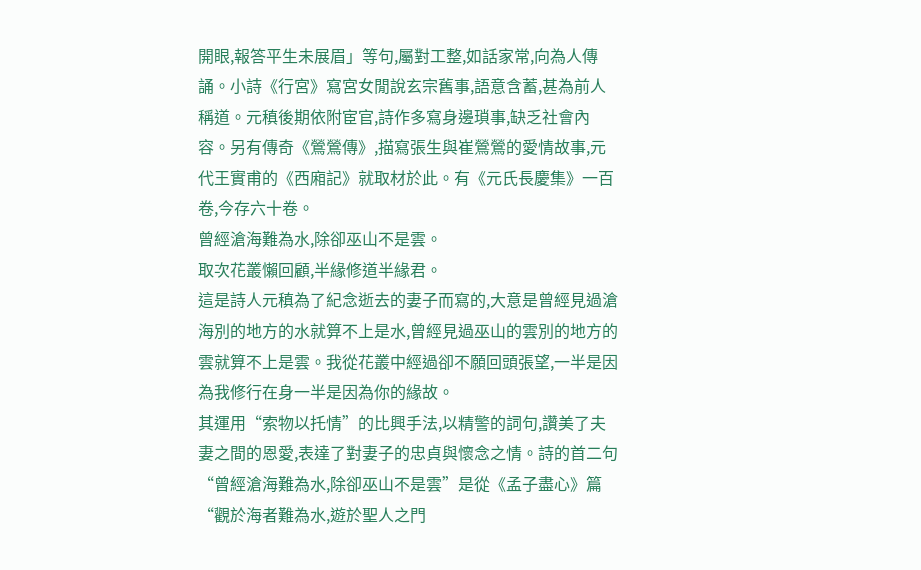開眼,報答平生未展眉」等句,屬對工整,如話家常,向為人傳誦。小詩《行宮》寫宮女閒說玄宗舊事,語意含蓄,甚為前人稱道。元稹後期依附宦官,詩作多寫身邊瑣事,缺乏社會內容。另有傳奇《鶯鶯傳》,描寫張生與崔鶯鶯的愛情故事,元代王實甫的《西廂記》就取材於此。有《元氏長慶集》一百卷,今存六十卷。
曾經滄海難為水,除卻巫山不是雲。
取次花叢懶回顧,半緣修道半緣君。
這是詩人元稹為了紀念逝去的妻子而寫的,大意是曾經見過滄海別的地方的水就算不上是水,曾經見過巫山的雲別的地方的雲就算不上是雲。我從花叢中經過卻不願回頭張望,一半是因為我修行在身一半是因為你的緣故。
其運用“索物以托情”的比興手法,以精警的詞句,讚美了夫妻之間的恩愛,表達了對妻子的忠貞與懷念之情。詩的首二句“曾經滄海難為水,除卻巫山不是雲”是從《孟子盡心》篇“觀於海者難為水,遊於聖人之門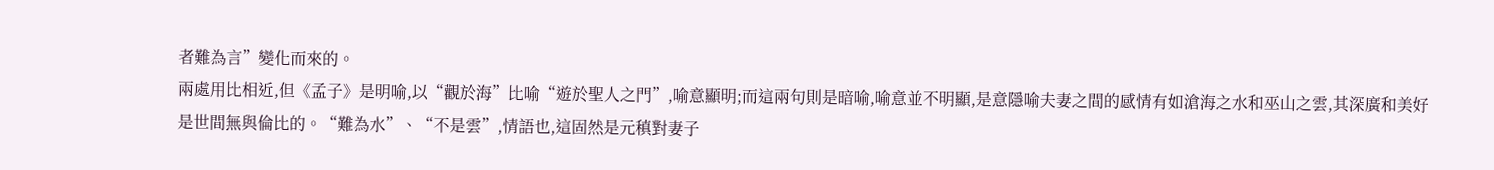者難為言”變化而來的。
兩處用比相近,但《孟子》是明喻,以“觀於海”比喻“遊於聖人之門”,喻意顯明;而這兩句則是暗喻,喻意並不明顯,是意隱喻夫妻之間的感情有如滄海之水和巫山之雲,其深廣和美好是世間無與倫比的。“難為水”、“不是雲”,情語也,這固然是元稹對妻子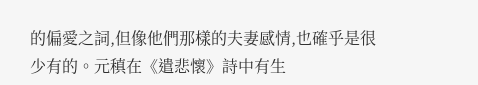的偏愛之詞,但像他們那樣的夫妻感情,也確乎是很少有的。元稹在《遣悲懷》詩中有生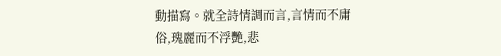動描寫。就全詩情調而言,言情而不庸俗,瑰麗而不浮艷,悲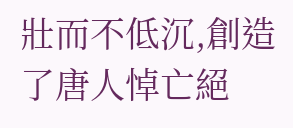壯而不低沉,創造了唐人悼亡絕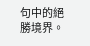句中的絕勝境界。